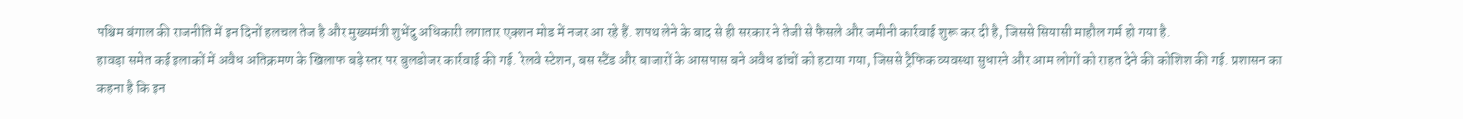पश्चिम बंगाल की राजनीति में इन दिनों हलचल तेज है और मुख्यमंत्री शुभेंदु अधिकारी लगातार एक्शन मोड में नजर आ रहे हैं. शपथ लेने के बाद से ही सरकार ने तेजी से फैसले और जमीनी कार्रवाई शुरू कर दी है, जिससे सियासी माहौल गर्म हो गया है.
हावड़ा समेत कई इलाकों में अवैध अतिक्रमण के खिलाफ बड़े स्तर पर बुलडोजर कार्रवाई की गई. रेलवे स्टेशन, बस स्टैंड और बाजारों के आसपास बने अवैध ढांचों को हटाया गया, जिससे ट्रैफिक व्यवस्था सुधारने और आम लोगों को राहत देने की कोशिश की गई. प्रशासन का कहना है कि इन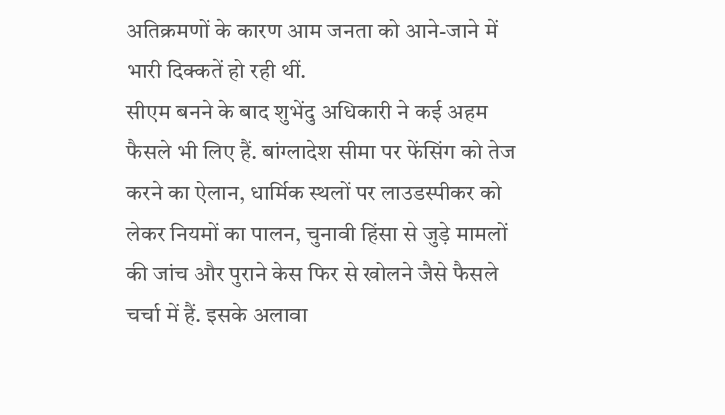अतिक्रमणों के कारण आम जनता को आने-जाने में भारी दिक्कतें हो रही थीं.
सीएम बनने के बाद शुभेंदु अधिकारी ने कई अहम फैसले भी लिए हैं. बांग्लादेश सीमा पर फेंसिंग को तेज करने का ऐलान, धार्मिक स्थलों पर लाउडस्पीकर को लेकर नियमों का पालन, चुनावी हिंसा से जुड़े मामलों की जांच और पुराने केस फिर से खोलने जैसे फैसले चर्चा में हैं. इसके अलावा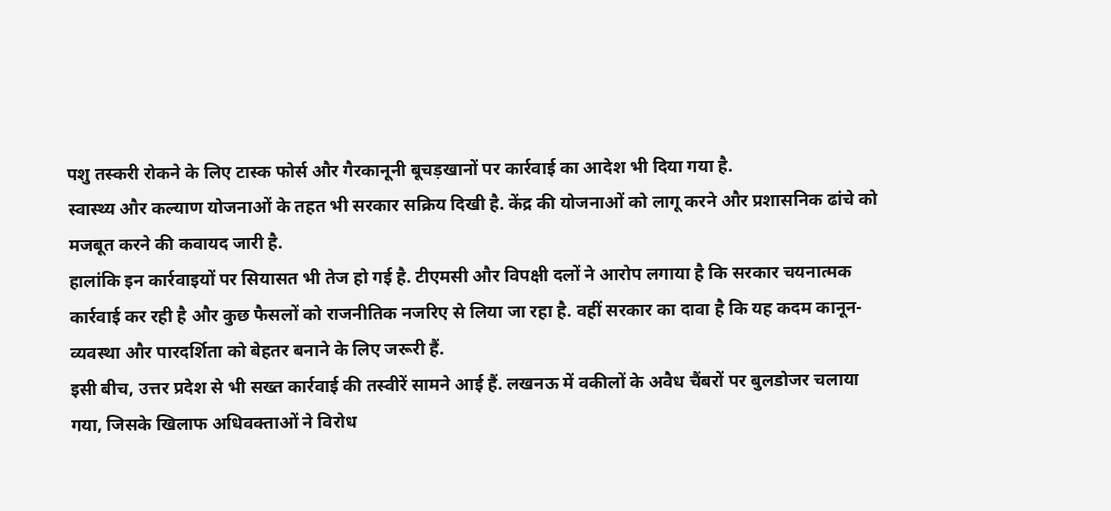पशु तस्करी रोकने के लिए टास्क फोर्स और गैरकानूनी बूचड़खानों पर कार्रवाई का आदेश भी दिया गया है.
स्वास्थ्य और कल्याण योजनाओं के तहत भी सरकार सक्रिय दिखी है. केंद्र की योजनाओं को लागू करने और प्रशासनिक ढांचे को मजबूत करने की कवायद जारी है.
हालांकि इन कार्रवाइयों पर सियासत भी तेज हो गई है. टीएमसी और विपक्षी दलों ने आरोप लगाया है कि सरकार चयनात्मक कार्रवाई कर रही है और कुछ फैसलों को राजनीतिक नजरिए से लिया जा रहा है. वहीं सरकार का दावा है कि यह कदम कानून-व्यवस्था और पारदर्शिता को बेहतर बनाने के लिए जरूरी हैं.
इसी बीच, उत्तर प्रदेश से भी सख्त कार्रवाई की तस्वीरें सामने आई हैं. लखनऊ में वकीलों के अवैध चैंबरों पर बुलडोजर चलाया गया, जिसके खिलाफ अधिवक्ताओं ने विरोध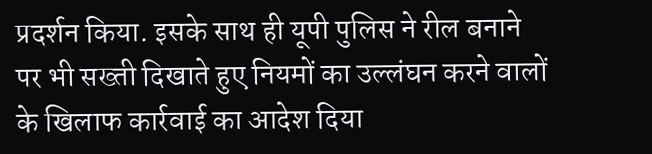प्रदर्शन किया. इसके साथ ही यूपी पुलिस ने रील बनाने पर भी सख्ती दिखाते हुए नियमों का उल्लंघन करने वालों के खिलाफ कार्रवाई का आदेश दिया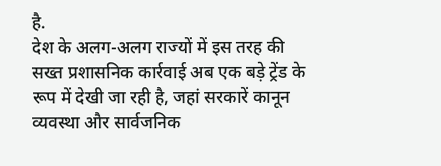है.
देश के अलग-अलग राज्यों में इस तरह की सख्त प्रशासनिक कार्रवाई अब एक बड़े ट्रेंड के रूप में देखी जा रही है, जहां सरकारें कानून व्यवस्था और सार्वजनिक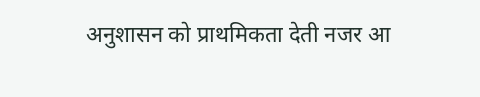अनुशासन को प्राथमिकता देती नजर आ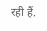रही हैं.